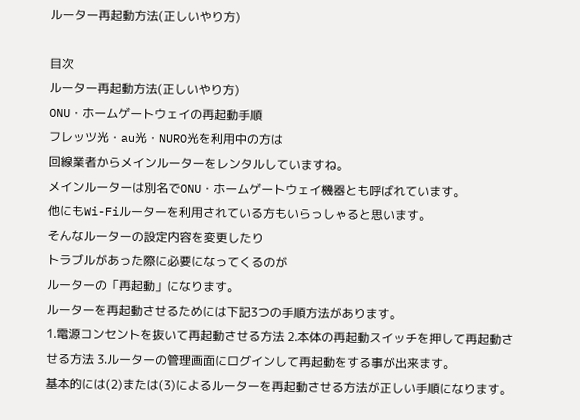ルーター再起動方法(正しいやり方)

目次
ルーター再起動方法(正しいやり方)
ONU・ホームゲートウェイの再起動手順
フレッツ光・au光・NURO光を利用中の方は
回線業者からメインルーターをレンタルしていますね。
メインルーターは別名でONU・ホームゲートウェイ機器とも呼ばれています。
他にもWi-Fiルーターを利用されている方もいらっしゃると思います。
そんなルーターの設定内容を変更したり
トラブルがあった際に必要になってくるのが
ルーターの「再起動」になります。
ルーターを再起動させるためには下記3つの手順方法があります。
1.電源コンセントを抜いて再起動させる方法 2.本体の再起動スイッチを押して再起動させる方法 3.ルーターの管理画面にログインして再起動をする事が出来ます。
基本的には(2)または(3)によるルーターを再起動させる方法が正しい手順になります。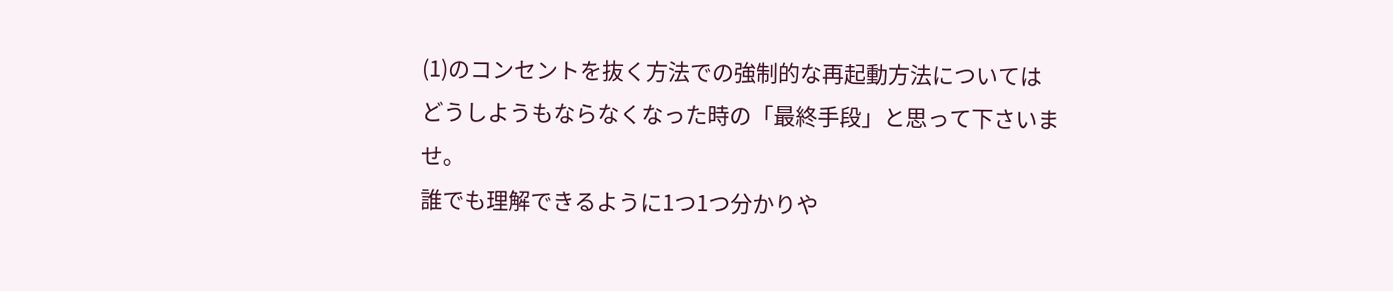(1)のコンセントを抜く方法での強制的な再起動方法については
どうしようもならなくなった時の「最終手段」と思って下さいませ。
誰でも理解できるように1つ1つ分かりや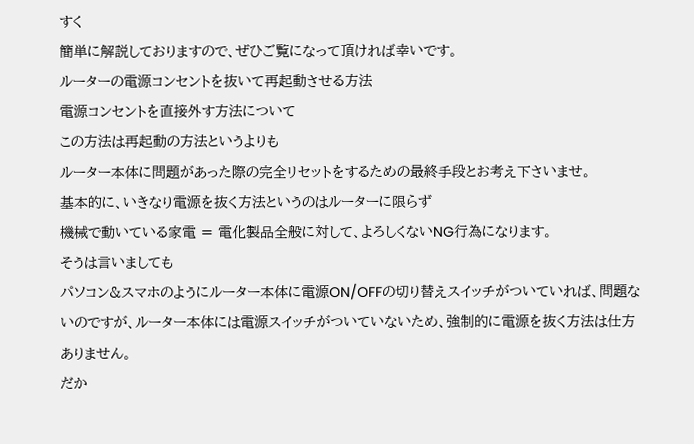すく
簡単に解説しておりますので、ぜひご覧になって頂ければ幸いです。
ルーターの電源コンセントを抜いて再起動させる方法
電源コンセントを直接外す方法について
この方法は再起動の方法というよりも
ルーター本体に問題があった際の完全リセットをするための最終手段とお考え下さいませ。
基本的に、いきなり電源を抜く方法というのはルーターに限らず
機械で動いている家電 = 電化製品全般に対して、よろしくないNG行為になります。
そうは言いましても
パソコン&スマホのようにルーター本体に電源ON/OFFの切り替えスイッチがついていれば、問題ないのですが、ルーター本体には電源スイッチがついていないため、強制的に電源を抜く方法は仕方ありません。
だか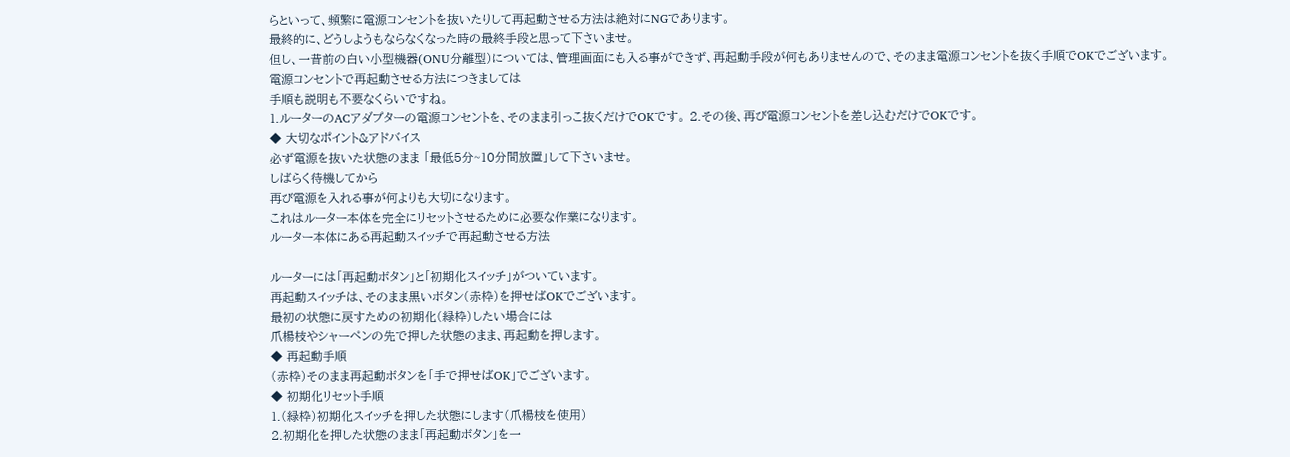らといって、頻繁に電源コンセントを抜いたりして再起動させる方法は絶対にNGであります。
最終的に、どうしようもならなくなった時の最終手段と思って下さいませ。
但し、一昔前の白い小型機器(ONU分離型)については、管理画面にも入る事ができず、再起動手段が何もありませんので、そのまま電源コンセントを抜く手順でOKでございます。
電源コンセントで再起動させる方法につきましては
手順も説明も不要なくらいですね。
1.ルーターのACアダプターの電源コンセントを、そのまま引っこ抜くだけでOKです。 2.その後、再び電源コンセントを差し込むだけでOKです。
◆ 大切なポイント&アドバイス
必ず電源を抜いた状態のまま 「最低5分~10分間放置」して下さいませ。
しばらく待機してから
再び電源を入れる事が何よりも大切になります。
これはルーター本体を完全にリセットさせるために必要な作業になります。
ルーター本体にある再起動スイッチで再起動させる方法

ルーターには「再起動ボタン」と「初期化スイッチ」がついています。
再起動スイッチは、そのまま黒いボタン(赤枠)を押せばOKでございます。
最初の状態に戻すための初期化(緑枠)したい場合には
爪楊枝やシャーペンの先で押した状態のまま、再起動を押します。
◆ 再起動手順
(赤枠)そのまま再起動ボタンを「手で押せばOK」でございます。
◆ 初期化リセット手順
1.(緑枠)初期化スイッチを押した状態にします(爪楊枝を使用)
2.初期化を押した状態のまま「再起動ボタン」を一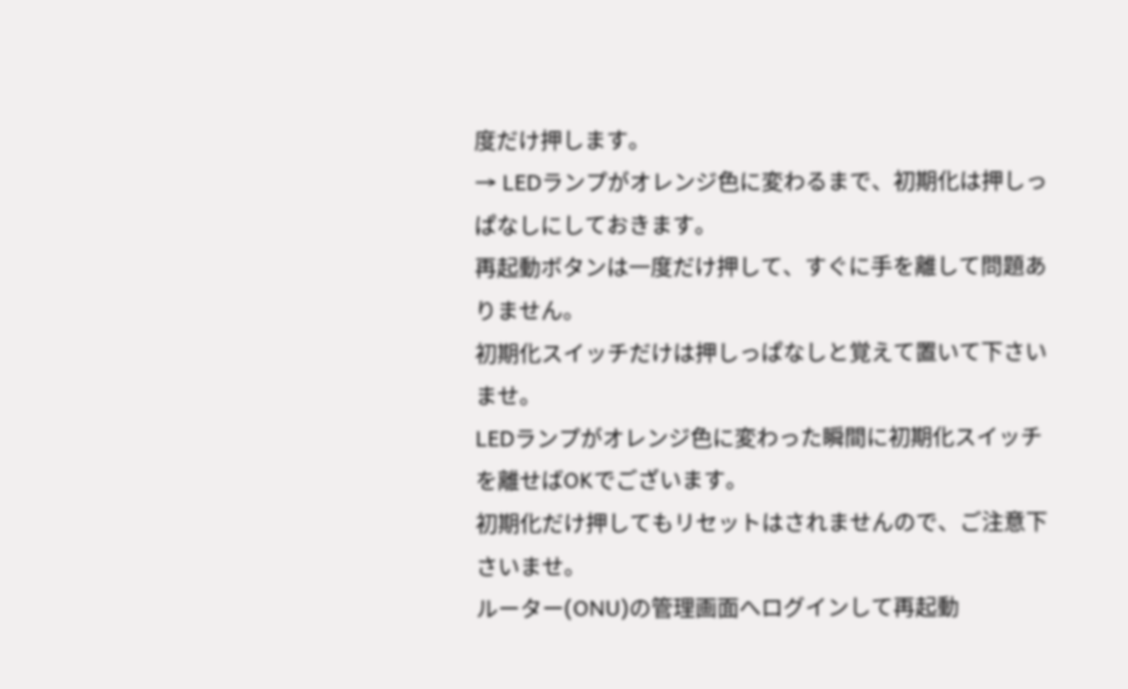度だけ押します。
→ LEDランプがオレンジ色に変わるまで、初期化は押しっぱなしにしておきます。
再起動ボタンは一度だけ押して、すぐに手を離して問題ありません。
初期化スイッチだけは押しっぱなしと覚えて置いて下さいませ。
LEDランプがオレンジ色に変わった瞬間に初期化スイッチを離せばOKでございます。
初期化だけ押してもリセットはされませんので、ご注意下さいませ。
ルーター(ONU)の管理画面へログインして再起動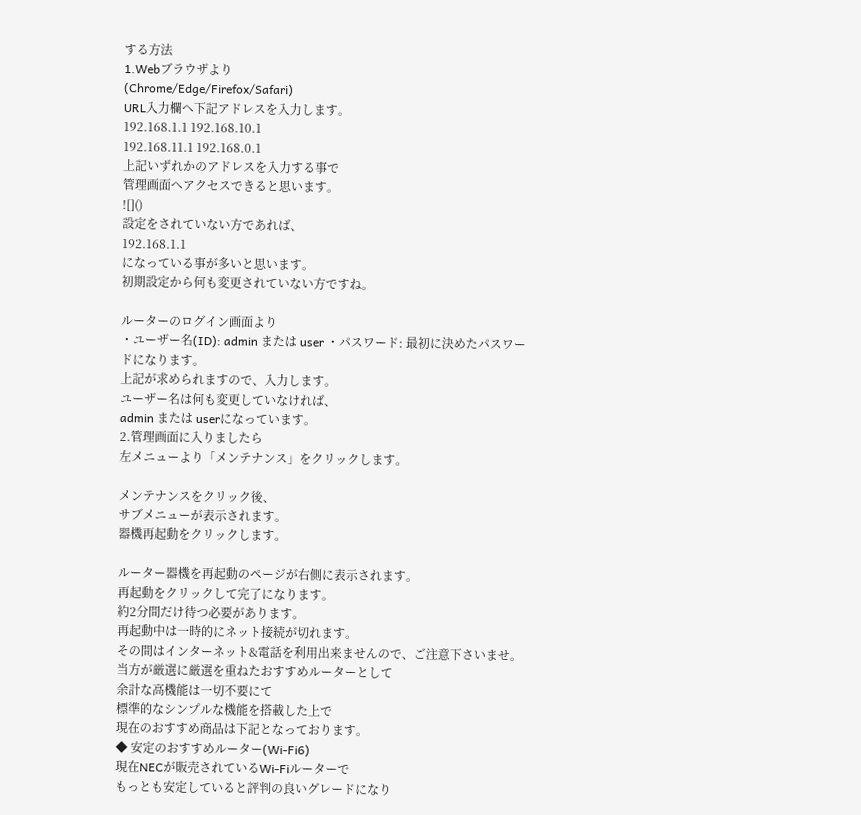する方法
1.Webブラウザより
(Chrome/Edge/Firefox/Safari)
URL入力欄へ下記アドレスを入力します。
192.168.1.1 192.168.10.1
192.168.11.1 192.168.0.1
上記いずれかのアドレスを入力する事で
管理画面へアクセスできると思います。
![]()
設定をされていない方であれば、
192.168.1.1
になっている事が多いと思います。
初期設定から何も変更されていない方ですね。

ルーターのログイン画面より
・ユーザー名(ID): admin または user ・パスワード: 最初に決めたパスワードになります。
上記が求められますので、入力します。
ユーザー名は何も変更していなければ、
admin または userになっています。
2.管理画面に入りましたら
左メニューより「メンテナンス」をクリックします。

メンテナンスをクリック後、
サブメニューが表示されます。
器機再起動をクリックします。

ルーター器機を再起動のページが右側に表示されます。
再起動をクリックして完了になります。
約2分間だけ待つ必要があります。
再起動中は一時的にネット接続が切れます。
その間はインターネット&電話を利用出来ませんので、ご注意下さいませ。
当方が厳選に厳選を重ねたおすすめルーターとして
余計な高機能は一切不要にて
標準的なシンプルな機能を搭載した上で
現在のおすすめ商品は下記となっております。
◆ 安定のおすすめルーター(Wi-Fi6)
現在NECが販売されているWi-Fiルーターで
もっとも安定していると評判の良いグレードになり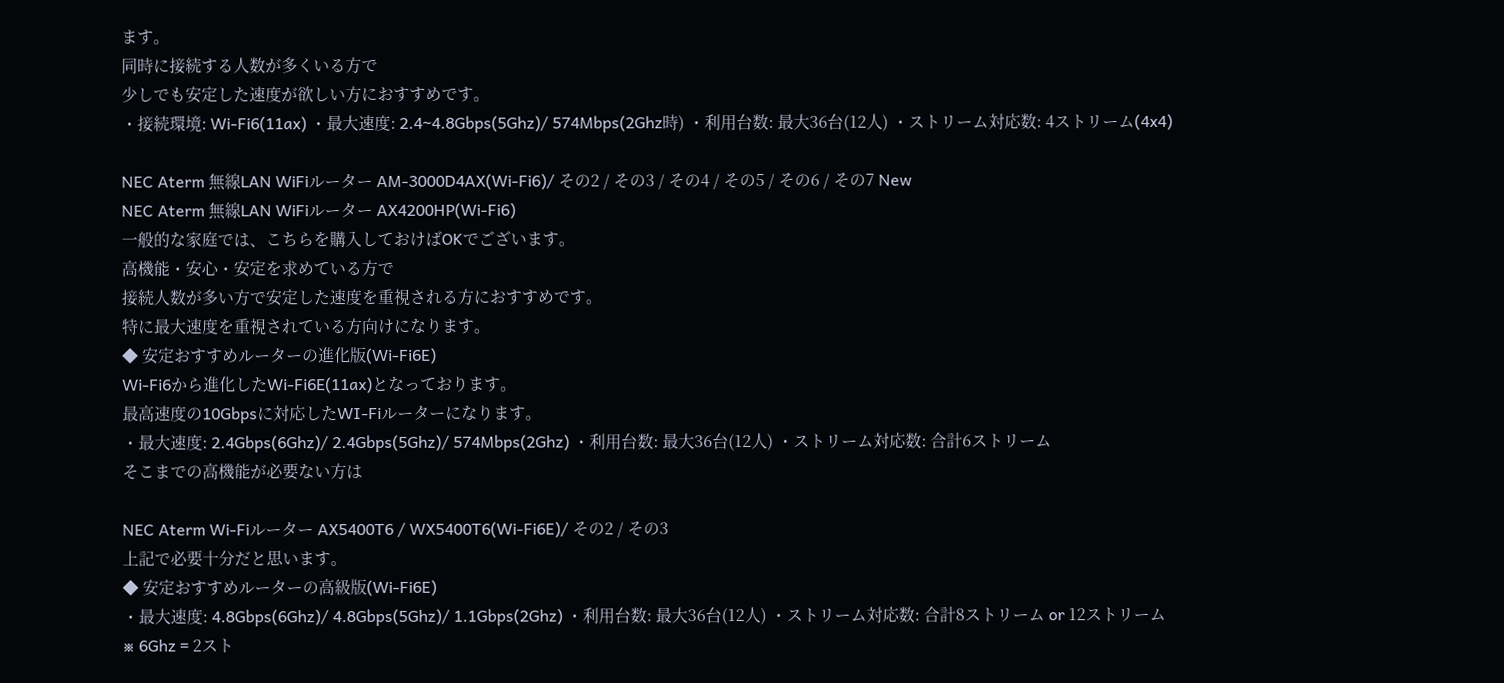ます。
同時に接続する人数が多くいる方で
少しでも安定した速度が欲しい方におすすめです。
・接続環境: Wi-Fi6(11ax) ・最大速度: 2.4~4.8Gbps(5Ghz)/ 574Mbps(2Ghz時) ・利用台数: 最大36台(12人) ・ストリーム対応数: 4ストリーム(4x4)

NEC Aterm 無線LAN WiFiルーター AM-3000D4AX(Wi-Fi6)/ その2 / その3 / その4 / その5 / その6 / その7 New
NEC Aterm 無線LAN WiFiルーター AX4200HP(Wi-Fi6)
一般的な家庭では、こちらを購入しておけばOKでございます。
高機能・安心・安定を求めている方で
接続人数が多い方で安定した速度を重視される方におすすめです。
特に最大速度を重視されている方向けになります。
◆ 安定おすすめルーターの進化版(Wi-Fi6E)
Wi-Fi6から進化したWi-Fi6E(11ax)となっております。
最高速度の10Gbpsに対応したWI-Fiルーターになります。
・最大速度: 2.4Gbps(6Ghz)/ 2.4Gbps(5Ghz)/ 574Mbps(2Ghz) ・利用台数: 最大36台(12人) ・ストリーム対応数: 合計6ストリーム
そこまでの高機能が必要ない方は

NEC Aterm Wi-Fiルーター AX5400T6 / WX5400T6(Wi-Fi6E)/ その2 / その3
上記で必要十分だと思います。
◆ 安定おすすめルーターの高級版(Wi-Fi6E)
・最大速度: 4.8Gbps(6Ghz)/ 4.8Gbps(5Ghz)/ 1.1Gbps(2Ghz) ・利用台数: 最大36台(12人) ・ストリーム対応数: 合計8ストリーム or 12ストリーム
※ 6Ghz = 2スト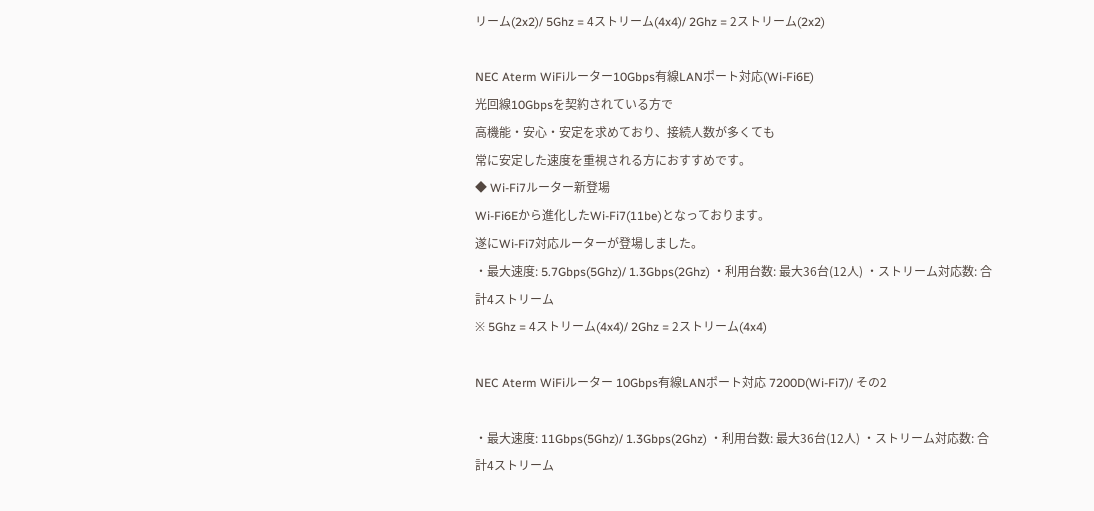リーム(2x2)/ 5Ghz = 4ストリーム(4x4)/ 2Ghz = 2ストリーム(2x2)

NEC Aterm WiFiルーター10Gbps有線LANポート対応(Wi-Fi6E)
光回線10Gbpsを契約されている方で
高機能・安心・安定を求めており、接続人数が多くても
常に安定した速度を重視される方におすすめです。
◆ Wi-Fi7ルーター新登場
Wi-Fi6Eから進化したWi-Fi7(11be)となっております。
遂にWi-Fi7対応ルーターが登場しました。
・最大速度: 5.7Gbps(5Ghz)/ 1.3Gbps(2Ghz) ・利用台数: 最大36台(12人) ・ストリーム対応数: 合計4ストリーム
※ 5Ghz = 4ストリーム(4x4)/ 2Ghz = 2ストリーム(4x4)

NEC Aterm WiFiルーター 10Gbps有線LANポート対応 7200D(Wi-Fi7)/ その2

・最大速度: 11Gbps(5Ghz)/ 1.3Gbps(2Ghz) ・利用台数: 最大36台(12人) ・ストリーム対応数: 合計4ストリーム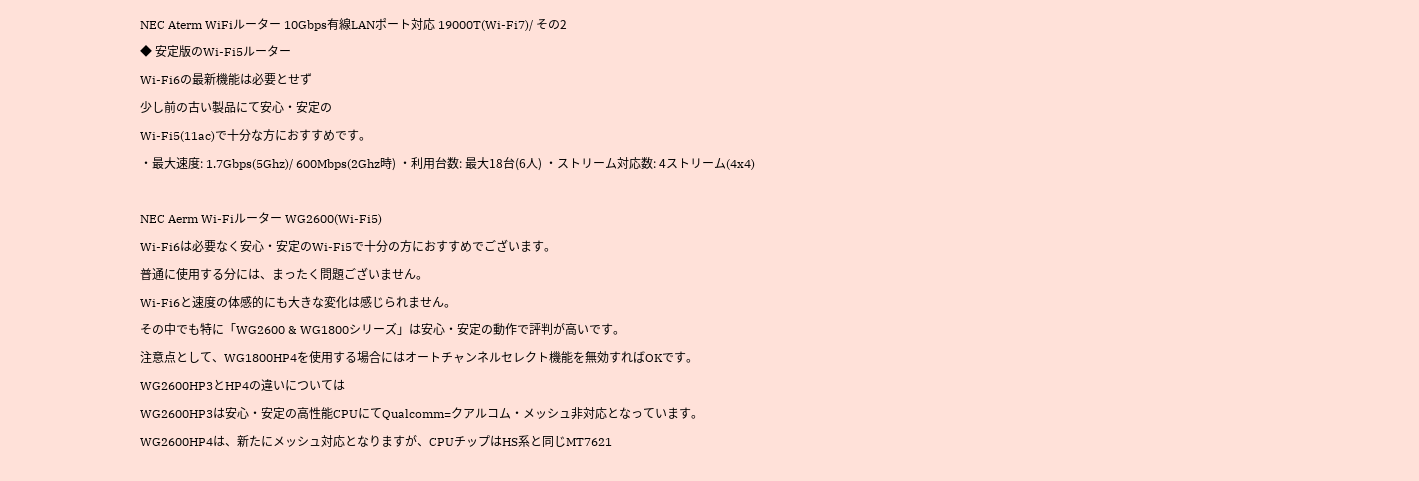NEC Aterm WiFiルーター 10Gbps有線LANポート対応 19000T(Wi-Fi7)/ その2
◆ 安定版のWi-Fi5ルーター
Wi-Fi6の最新機能は必要とせず
少し前の古い製品にて安心・安定の
Wi-Fi5(11ac)で十分な方におすすめです。
・最大速度: 1.7Gbps(5Ghz)/ 600Mbps(2Ghz時) ・利用台数: 最大18台(6人) ・ストリーム対応数: 4ストリーム(4x4)

NEC Aerm Wi-Fiルーター WG2600(Wi-Fi5)
Wi-Fi6は必要なく安心・安定のWi-Fi5で十分の方におすすめでございます。
普通に使用する分には、まったく問題ございません。
Wi-Fi6と速度の体感的にも大きな変化は感じられません。
その中でも特に「WG2600 & WG1800シリーズ」は安心・安定の動作で評判が高いです。
注意点として、WG1800HP4を使用する場合にはオートチャンネルセレクト機能を無効すればOKです。
WG2600HP3とHP4の違いについては
WG2600HP3は安心・安定の高性能CPUにてQualcomm=クアルコム・メッシュ非対応となっています。
WG2600HP4は、新たにメッシュ対応となりますが、CPUチップはHS系と同じMT7621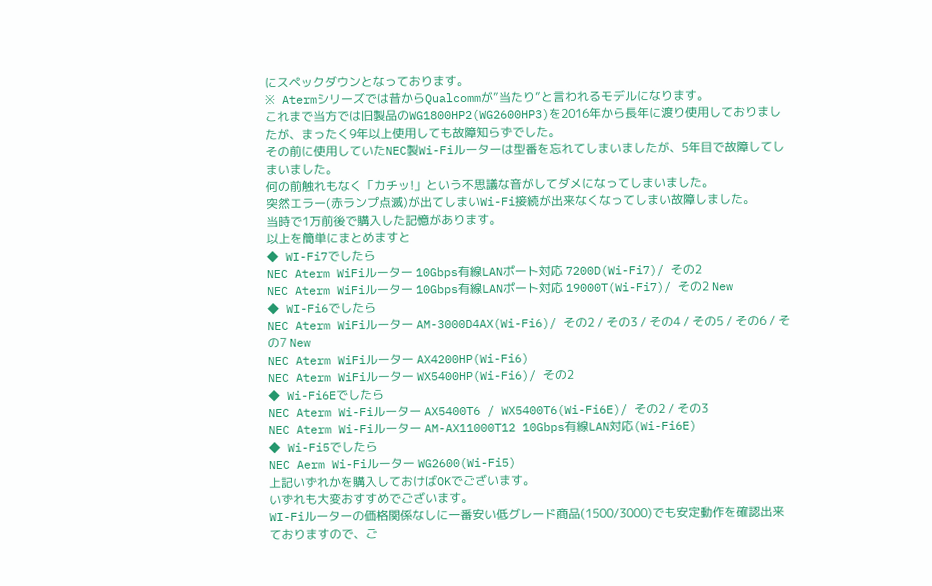にスペックダウンとなっております。
※ Atermシリーズでは昔からQualcommが”当たり”と言われるモデルになります。
これまで当方では旧製品のWG1800HP2(WG2600HP3)を2016年から長年に渡り使用しておりましたが、まったく9年以上使用しても故障知らずでした。
その前に使用していたNEC製Wi-Fiルーターは型番を忘れてしまいましたが、5年目で故障してしまいました。
何の前触れもなく「カチッ!」という不思議な音がしてダメになってしまいました。
突然エラー(赤ランプ点滅)が出てしまいWi-Fi接続が出来なくなってしまい故障しました。
当時で1万前後で購入した記憶があります。
以上を簡単にまとめますと
◆ WI-Fi7でしたら
NEC Aterm WiFiルーター 10Gbps有線LANポート対応 7200D(Wi-Fi7)/ その2
NEC Aterm WiFiルーター 10Gbps有線LANポート対応 19000T(Wi-Fi7)/ その2 New
◆ WI-Fi6でしたら
NEC Aterm WiFiルーター AM-3000D4AX(Wi-Fi6)/ その2 / その3 / その4 / その5 / その6 / その7 New
NEC Aterm WiFiルーター AX4200HP(Wi-Fi6)
NEC Aterm WiFiルーター WX5400HP(Wi-Fi6)/ その2
◆ Wi-Fi6Eでしたら
NEC Aterm Wi-Fiルーター AX5400T6 / WX5400T6(Wi-Fi6E)/ その2 / その3
NEC Aterm Wi-Fiルーター AM-AX11000T12 10Gbps有線LAN対応(Wi-Fi6E)
◆ Wi-Fi5でしたら
NEC Aerm Wi-Fiルーター WG2600(Wi-Fi5)
上記いずれかを購入しておけばOKでございます。
いずれも大変おすすめでございます。
WI-Fiルーターの価格関係なしに一番安い低グレード商品(1500/3000)でも安定動作を確認出来ておりますので、ご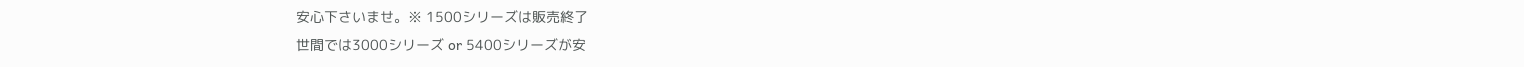安心下さいませ。※ 1500シリーズは販売終了
世間では3000シリーズ or 5400シリーズが安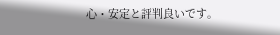心・安定と評判良いです。